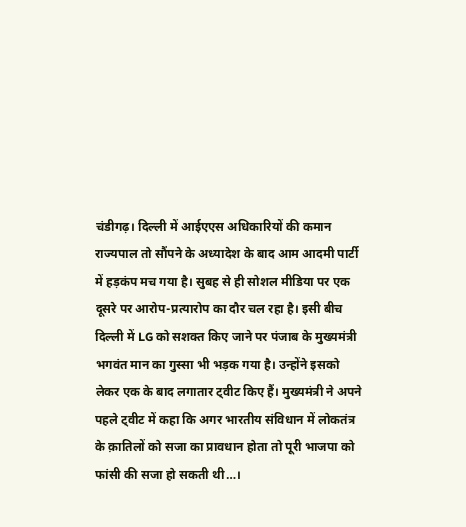चंडीगढ़। दिल्ली में आईएएस अधिकारियों की कमान राज्यपाल तो सौंपने के अध्यादेश के बाद आम आदमी पार्टी में हड़कंप मच गया है। सुबह से ही सोशल मीडिया पर एक दूसरे पर आरोप-प्रत्यारोप का दौर चल रहा है। इसी बीच दिल्ली में LG को सशक्त किए जाने पर पंजाब के मुख्यमंत्री भगवंत मान का गुस्सा भी भड़क गया है। उन्होंने इसको लेकर एक के बाद लगातार ट्वीट किए हैं। मुख्यमंत्री ने अपने पहले ट्वीट में कहा कि अगर भारतीय संविधान में लोकतंत्र के क़ातिलों को सजा का प्रावधान होता तो पूरी भाजपा को फांसी की सजा हो सकती थी…।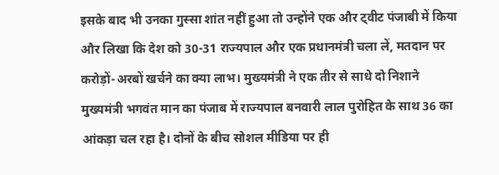इसके बाद भी उनका गुस्सा शांत नहीं हुआ तो उन्होंने एक और ट्वीट पंजाबी में किया और लिखा कि देश को 30-31 राज्यपाल और एक प्रधानमंत्री चला लें, मतदान पर करोड़ों-अरबों खर्चने का क्या लाभ। मुख्यमंत्री ने एक तीर से साधे दो निशाने मुख्यमंत्री भगवंत मान का पंजाब में राज्यपाल बनवारी लाल पुरोहित के साथ 36 का आंकड़ा चल रहा है। दोनों के बीच सोशल मीडिया पर ही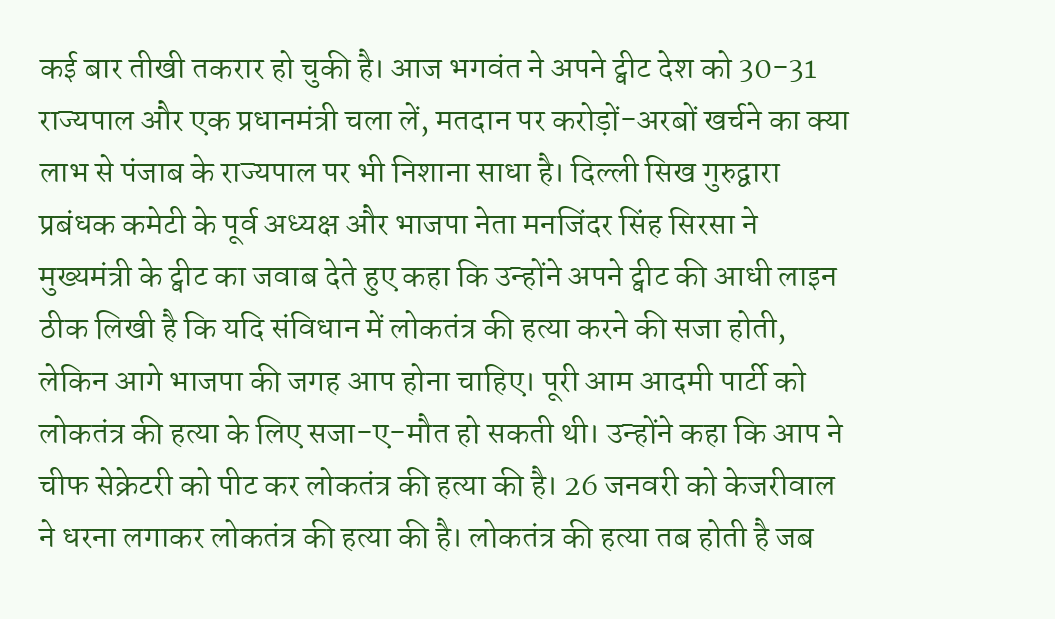कई बार तीखी तकरार हो चुकी है। आज भगवंत ने अपने ट्वीट देश को 30-31 राज्यपाल और एक प्रधानमंत्री चला लें, मतदान पर करोड़ों-अरबों खर्चने का क्या लाभ से पंजाब के राज्यपाल पर भी निशाना साधा है। दिल्ली सिख गुरुद्वारा प्रबंधक कमेटी के पूर्व अध्यक्ष और भाजपा नेता मनजिंदर सिंह सिरसा ने मुख्यमंत्री के ट्वीट का जवाब देते हुए कहा कि उन्होंने अपने ट्वीट की आधी लाइन ठीक लिखी है कि यदि संविधान में लोकतंत्र की हत्या करने की सजा होती, लेकिन आगे भाजपा की जगह आप होना चाहिए। पूरी आम आदमी पार्टी को लोकतंत्र की हत्या के लिए सजा-ए-मौत हो सकती थी। उन्होंने कहा कि आप ने चीफ सेक्रेटरी को पीट कर लोकतंत्र की हत्या की है। 26 जनवरी को केजरीवाल ने धरना लगाकर लोकतंत्र की हत्या की है। लोकतंत्र की हत्या तब होती है जब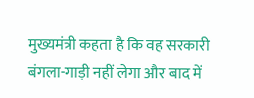मुख्यमंत्री कहता है कि वह सरकारी बंगला-गाड़ी नहीं लेगा और बाद में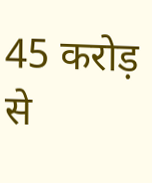45 करोड़ से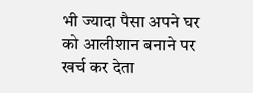भी ज्यादा पैसा अपने घर को आलीशान बनाने पर खर्च कर देता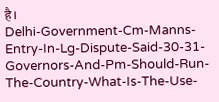है।
Delhi-Government-Cm-Manns-Entry-In-Lg-Dispute-Said-30-31-Governors-And-Pm-Should-Run-The-Country-What-Is-The-Use-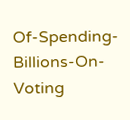Of-Spending-Billions-On-Voting